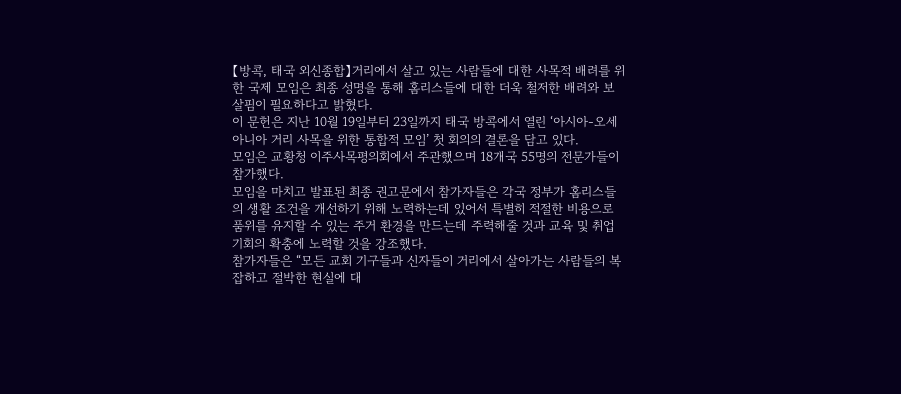【방콕, 태국 외신종합】거리에서 살고 있는 사람들에 대한 사목적 배려를 위한 국제 모임은 최종 성명을 통해 홈리스들에 대한 더욱 철저한 배려와 보살핌이 필요하다고 밝혔다.
이 문헌은 지난 10월 19일부터 23일까지 태국 방콕에서 열린 ‘아시아-오세아니아 거리 사목을 위한 통합적 모임’ 첫 회의의 결론을 담고 있다.
모임은 교황청 이주사목평의회에서 주관했으며 18개국 55명의 전문가들이 참가했다.
모임을 마치고 발표된 최종 권고문에서 참가자들은 각국 정부가 홈리스들의 생활 조건을 개선하기 위해 노력하는데 있어서 특별히 적절한 비용으로 품위를 유지할 수 있는 주거 환경을 만드는데 주력해줄 것과 교육 및 취업 기회의 확충에 노력할 것을 강조했다.
참가자들은 “모든 교회 기구들과 신자들이 거리에서 살아가는 사람들의 복잡하고 절박한 현실에 대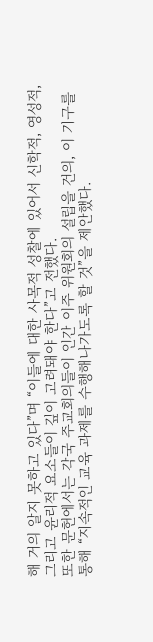해 거의 알지 못하고 있다”며 “이들에 대한 사목적 성찰에 있어서 신학적, 영성적, 그리고 윤리적 요소들이 깊이 고려돼야 한다”고 전했다.
또한 문헌에서는 각국 주교회의들이 인간 이주 위원회의 설립을 건의, 이 기구를 통해 “지속적인 교육 과제를 수행해나가도록 할 것”을 제안했다.